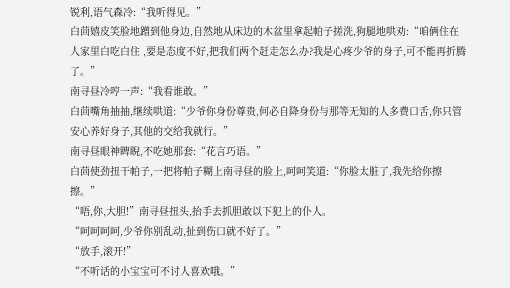锐利,语气森冷:“我听得见。”
白茴嬉皮笑脸地蹭到他身边,自然地从床边的木盆里拿起帕子搓洗,狗腿地哄劝:“咱俩住在人家里白吃白住 ,要是态度不好,把我们两个赶走怎么办?我是心疼少爷的身子,可不能再折腾了。”
南寻昼冷哼一声:“我看谁敢。”
白茴嘴角抽抽,继续哄道:“少爷你身份尊贵,何必自降身份与那等无知的人多费口舌,你只管安心养好身子,其他的交给我就行。”
南寻昼眼神睥睨,不吃她那套:“花言巧语。”
白茴使劲扭干帕子,一把将帕子糊上南寻昼的脸上,呵呵笑道:“你脸太脏了,我先给你擦擦。”
“唔,你,大胆!”南寻昼扭头,抬手去抓胆敢以下犯上的仆人。
“呵呵呵呵,少爷你别乱动,扯到伤口就不好了。”
“放手,滚开!”
“不听话的小宝宝可不讨人喜欢哦。”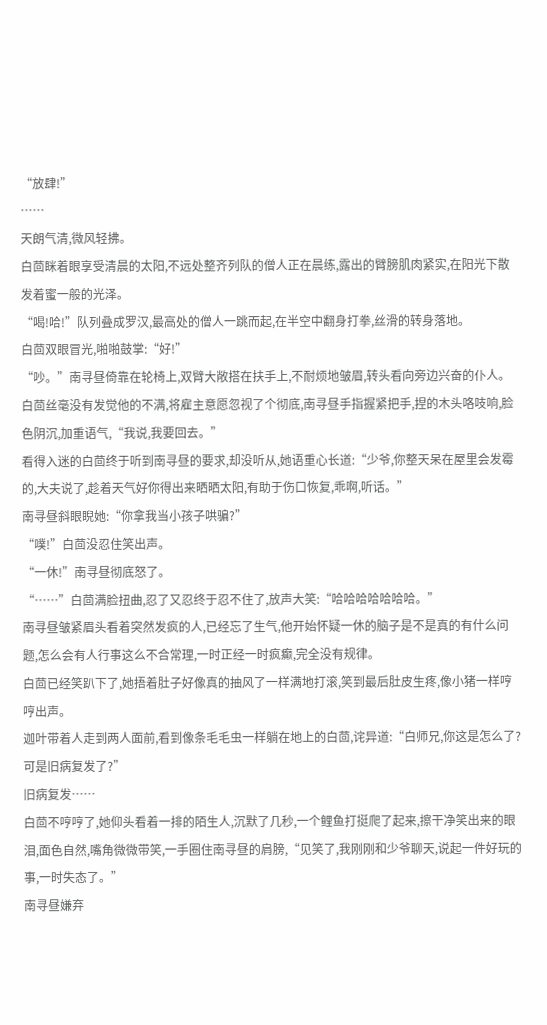“放肆!”
……
天朗气清,微风轻拂。
白茴眯着眼享受清晨的太阳,不远处整齐列队的僧人正在晨练,露出的臂膀肌肉紧实,在阳光下散发着蜜一般的光泽。
“喝!哈!”队列叠成罗汉,最高处的僧人一跳而起,在半空中翻身打拳,丝滑的转身落地。
白茴双眼冒光,啪啪鼓掌:“好!”
“吵。”南寻昼倚靠在轮椅上,双臂大敞搭在扶手上,不耐烦地皱眉,转头看向旁边兴奋的仆人。
白茴丝毫没有发觉他的不满,将雇主意愿忽视了个彻底,南寻昼手指握紧把手,捏的木头咯吱响,脸色阴沉,加重语气,“我说,我要回去。”
看得入迷的白茴终于听到南寻昼的要求,却没听从,她语重心长道:“少爷,你整天呆在屋里会发霉的,大夫说了,趁着天气好你得出来晒晒太阳,有助于伤口恢复,乖啊,听话。”
南寻昼斜眼睨她:“你拿我当小孩子哄骗?”
“噗!”白茴没忍住笑出声。
“一休!”南寻昼彻底怒了。
“……”白茴满脸扭曲,忍了又忍终于忍不住了,放声大笑:“哈哈哈哈哈哈哈。”
南寻昼皱紧眉头看着突然发疯的人,已经忘了生气,他开始怀疑一休的脑子是不是真的有什么问题,怎么会有人行事这么不合常理,一时正经一时疯癫,完全没有规律。
白茴已经笑趴下了,她捂着肚子好像真的抽风了一样满地打滚,笑到最后肚皮生疼,像小猪一样哼哼出声。
迦叶带着人走到两人面前,看到像条毛毛虫一样躺在地上的白茴,诧异道:“白师兄,你这是怎么了?可是旧病复发了?”
旧病复发……
白茴不哼哼了,她仰头看着一排的陌生人,沉默了几秒,一个鲤鱼打挺爬了起来,擦干净笑出来的眼泪,面色自然,嘴角微微带笑,一手圈住南寻昼的肩膀,“见笑了,我刚刚和少爷聊天,说起一件好玩的事,一时失态了。”
南寻昼嫌弃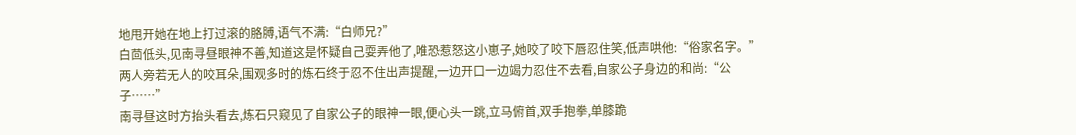地甩开她在地上打过滚的胳膊,语气不满:“白师兄?”
白茴低头,见南寻昼眼神不善,知道这是怀疑自己耍弄他了,唯恐惹怒这小崽子,她咬了咬下唇忍住笑,低声哄他:“俗家名字。”
两人旁若无人的咬耳朵,围观多时的炼石终于忍不住出声提醒,一边开口一边竭力忍住不去看,自家公子身边的和尚:“公子……”
南寻昼这时方抬头看去,炼石只窥见了自家公子的眼神一眼,便心头一跳,立马俯首,双手抱拳,单膝跪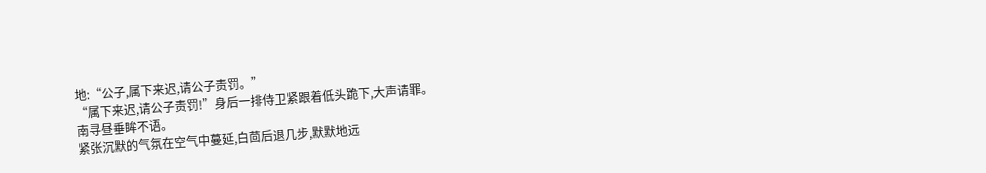地:“公子,属下来迟,请公子责罚。”
“属下来迟,请公子责罚!”身后一排侍卫紧跟着低头跪下,大声请罪。
南寻昼垂眸不语。
紧张沉默的气氛在空气中蔓延,白茴后退几步,默默地远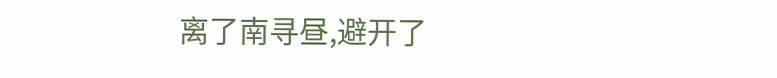离了南寻昼,避开了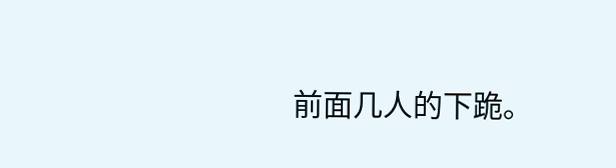前面几人的下跪。